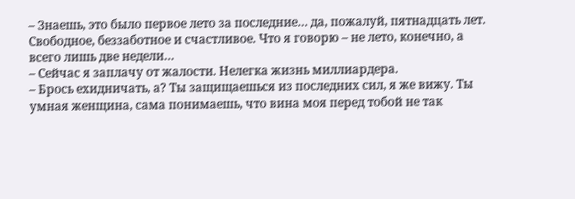– Знаешь, это было первое лето за последние… да, пожалуй, пятнадцать лет. Свободное, беззаботное и счастливое. Что я говорю – не лето, конечно, а всего лишь две недели…
– Сейчас я заплачу от жалости. Нелегка жизнь миллиардера.
– Брось ехидничать, а? Ты защищаешься из последних сил, я же вижу. Ты умная женщина, сама понимаешь, что вина моя перед тобой не так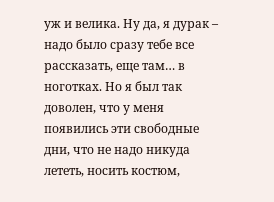уж и велика. Ну да, я дурак – надо было сразу тебе все рассказать, еще там… в ноготках. Но я был так доволен, что у меня появились эти свободные дни, что не надо никуда лететь, носить костюм,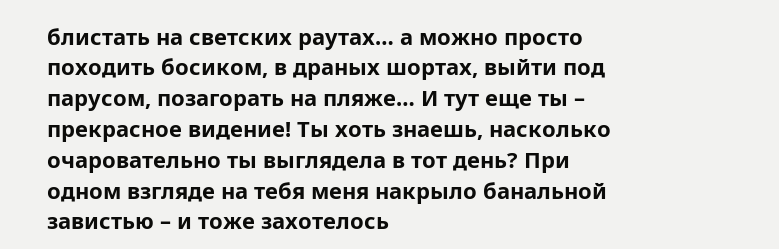блистать на светских раутах… а можно просто походить босиком, в драных шортах, выйти под парусом, позагорать на пляже… И тут еще ты – прекрасное видение! Ты хоть знаешь, насколько очаровательно ты выглядела в тот день? При одном взгляде на тебя меня накрыло банальной завистью – и тоже захотелось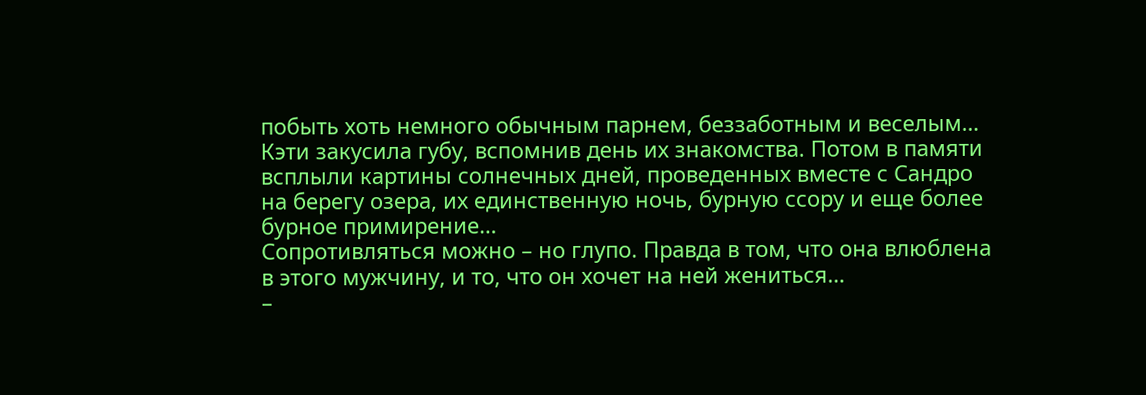побыть хоть немного обычным парнем, беззаботным и веселым…
Кэти закусила губу, вспомнив день их знакомства. Потом в памяти всплыли картины солнечных дней, проведенных вместе с Сандро на берегу озера, их единственную ночь, бурную ссору и еще более бурное примирение…
Сопротивляться можно – но глупо. Правда в том, что она влюблена в этого мужчину, и то, что он хочет на ней жениться…
–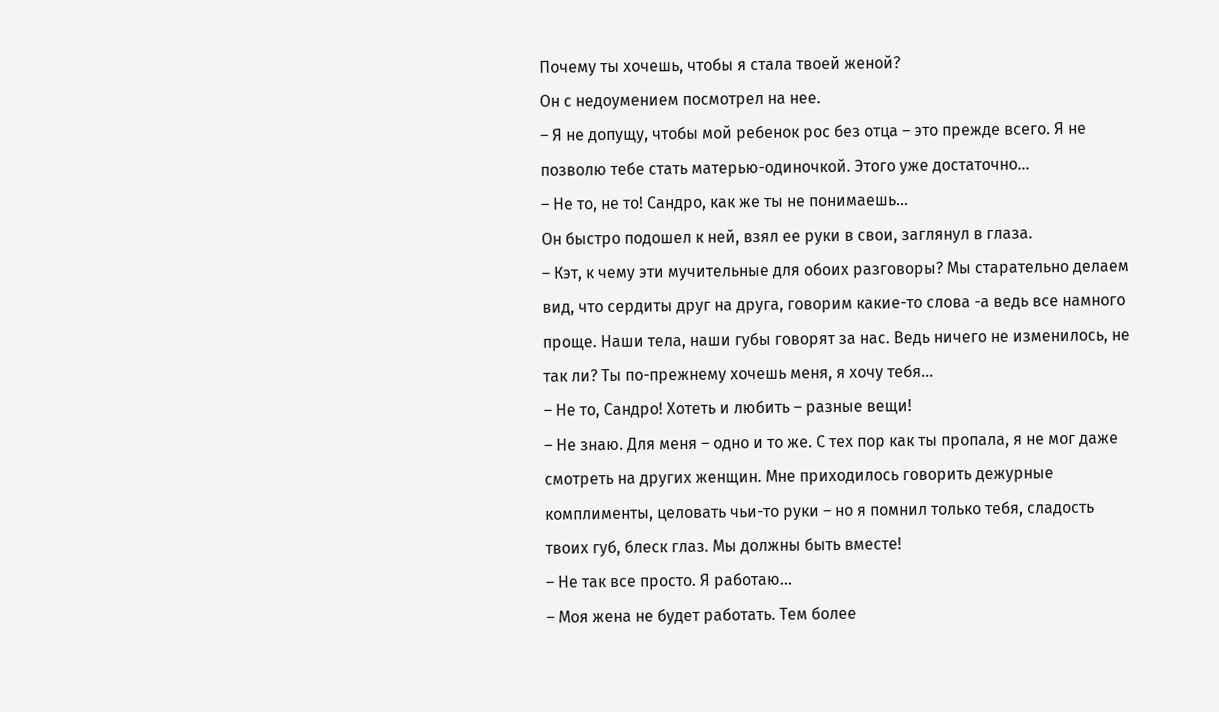Почему ты хочешь, чтобы я стала твоей женой?
Он с недоумением посмотрел на нее.
– Я не допущу, чтобы мой ребенок рос без отца – это прежде всего. Я не позволю тебе стать матерью-одиночкой. Этого уже достаточно…
– Не то, не то! Сандро, как же ты не понимаешь…
Он быстро подошел к ней, взял ее руки в свои, заглянул в глаза.
– Кэт, к чему эти мучительные для обоих разговоры? Мы старательно делаем вид, что сердиты друг на друга, говорим какие-то слова -а ведь все намного проще. Наши тела, наши губы говорят за нас. Ведь ничего не изменилось, не так ли? Ты по-прежнему хочешь меня, я хочу тебя…
– Не то, Сандро! Хотеть и любить – разные вещи!
– Не знаю. Для меня – одно и то же. С тех пор как ты пропала, я не мог даже смотреть на других женщин. Мне приходилось говорить дежурные комплименты, целовать чьи-то руки – но я помнил только тебя, сладость твоих губ, блеск глаз. Мы должны быть вместе!
– Не так все просто. Я работаю…
– Моя жена не будет работать. Тем более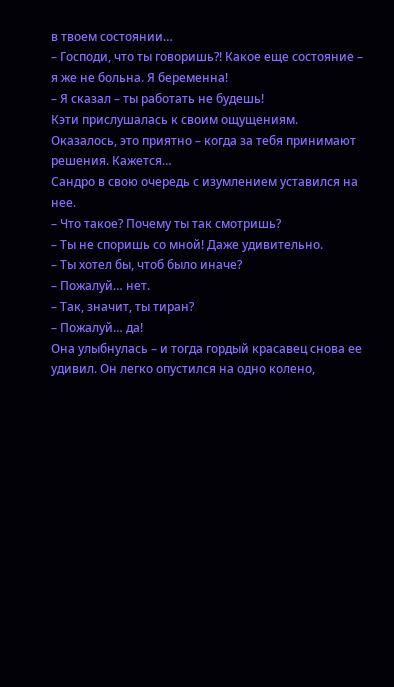в твоем состоянии…
– Господи, что ты говоришь?! Какое еще состояние – я же не больна. Я беременна!
– Я сказал – ты работать не будешь!
Кэти прислушалась к своим ощущениям. Оказалось, это приятно – когда за тебя принимают решения. Кажется…
Сандро в свою очередь с изумлением уставился на нее.
– Что такое? Почему ты так смотришь?
– Ты не споришь со мной! Даже удивительно.
– Ты хотел бы, чтоб было иначе?
– Пожалуй… нет.
– Так, значит, ты тиран?
– Пожалуй… да!
Она улыбнулась – и тогда гордый красавец снова ее удивил. Он легко опустился на одно колено,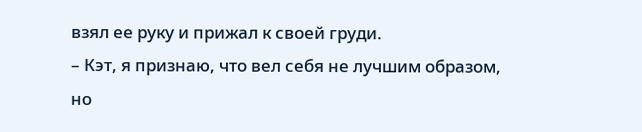взял ее руку и прижал к своей груди.
– Кэт, я признаю, что вел себя не лучшим образом, но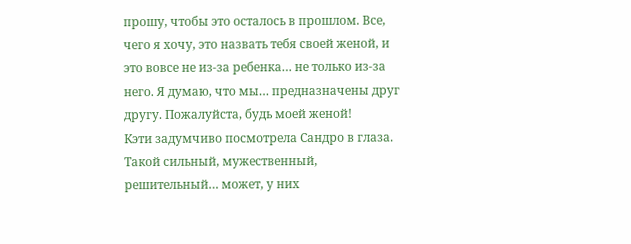прошу, чтобы это осталось в прошлом. Все, чего я хочу, это назвать тебя своей женой, и это вовсе не из-за ребенка… не только из-за него. Я думаю, что мы… предназначены друг другу. Пожалуйста, будь моей женой!
Кэти задумчиво посмотрела Сандро в глаза. Такой сильный, мужественный, решительный… может, у них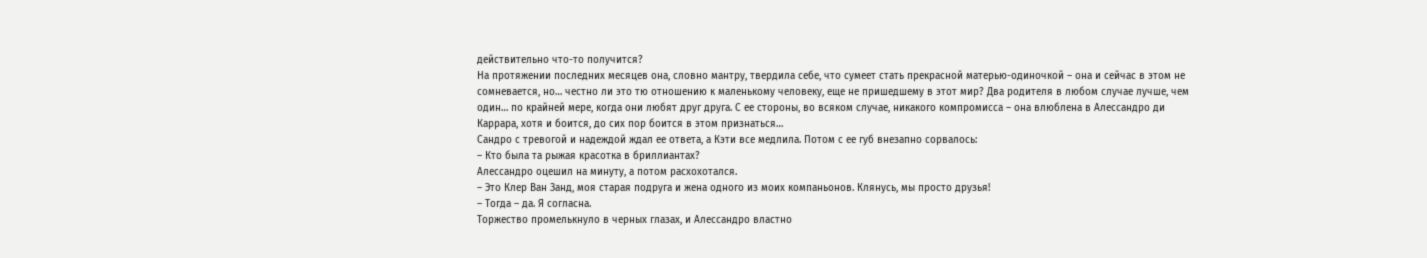действительно что-то получится?
На протяжении последних месяцев она, словно мантру, твердила себе, что сумеет стать прекрасной матерью-одиночкой – она и сейчас в этом не сомневается, но… честно ли это тю отношению к маленькому человеку, еще не пришедшему в этот мир? Два родителя в любом случае лучше, чем один… по крайней мере, когда они любят друг друга. С ее стороны, во всяком случае, никакого компромисса – она влюблена в Алессандро ди Каррара, хотя и боится, до сих пор боится в этом признаться…
Сандро с тревогой и надеждой ждал ее ответа, а Кэти все медлила. Потом с ее губ внезапно сорвалось:
– Кто была та рыжая красотка в бриллиантах?
Алессандро оцешил на минуту, а потом расхохотался.
– Это Клер Ван Занд, моя старая подруга и жена одного из моих компаньонов. Клянусь, мы просто друзья!
– Тогда – да. Я согласна.
Торжество промелькнуло в черных глазах, и Алессандро властно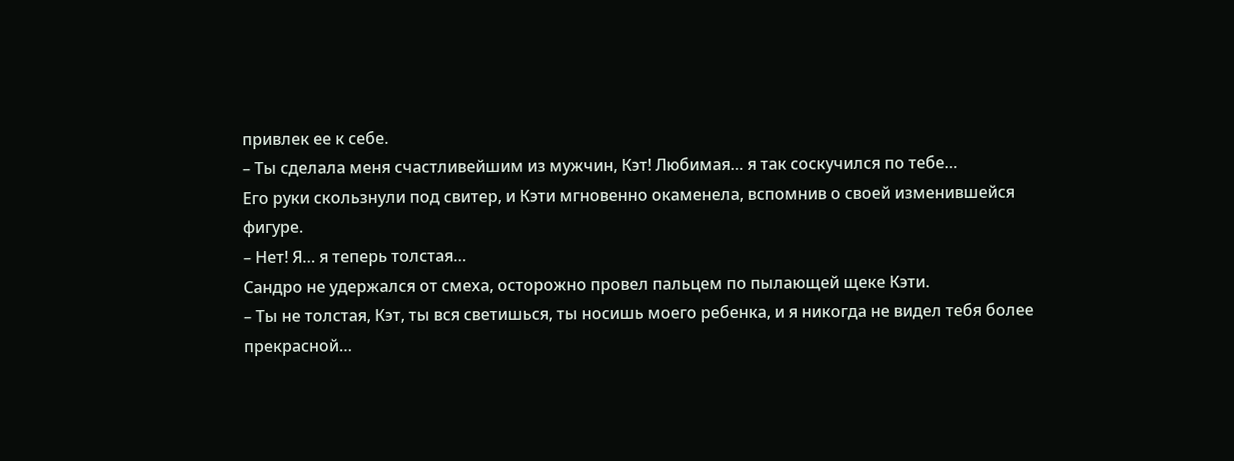привлек ее к себе.
– Ты сделала меня счастливейшим из мужчин, Кэт! Любимая… я так соскучился по тебе…
Его руки скользнули под свитер, и Кэти мгновенно окаменела, вспомнив о своей изменившейся фигуре.
– Нет! Я… я теперь толстая…
Сандро не удержался от смеха, осторожно провел пальцем по пылающей щеке Кэти.
– Ты не толстая, Кэт, ты вся светишься, ты носишь моего ребенка, и я никогда не видел тебя более прекрасной…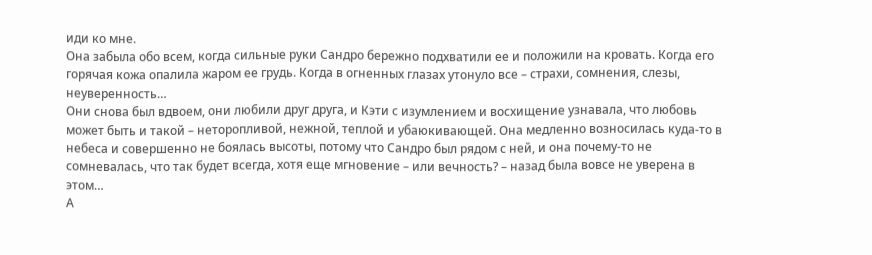иди ко мне.
Она забыла обо всем, когда сильные руки Сандро бережно подхватили ее и положили на кровать. Когда его горячая кожа опалила жаром ее грудь. Когда в огненных глазах утонуло все – страхи, сомнения, слезы, неуверенность…
Они снова был вдвоем, они любили друг друга, и Кэти с изумлением и восхищение узнавала, что любовь может быть и такой – неторопливой, нежной, теплой и убаюкивающей. Она медленно возносилась куда-то в небеса и совершенно не боялась высоты, потому что Сандро был рядом с ней, и она почему-то не сомневалась, что так будет всегда, хотя еще мгновение – или вечность? – назад была вовсе не уверена в этом…
А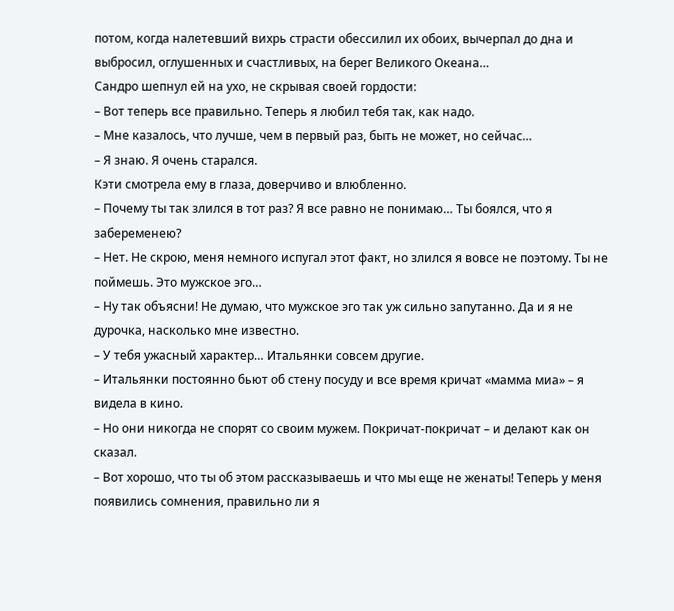потом, когда налетевший вихрь страсти обессилил их обоих, вычерпал до дна и выбросил, оглушенных и счастливых, на берег Великого Океана…
Сандро шепнул ей на ухо, не скрывая своей гордости:
– Вот теперь все правильно. Теперь я любил тебя так, как надо.
– Мне казалось, что лучше, чем в первый раз, быть не может, но сейчас…
– Я знаю. Я очень старался.
Кэти смотрела ему в глаза, доверчиво и влюбленно.
– Почему ты так злился в тот раз? Я все равно не понимаю… Ты боялся, что я забеременею?
– Нет. Не скрою, меня немного испугал этот факт, но злился я вовсе не поэтому. Ты не поймешь. Это мужское эго…
– Ну так объясни! Не думаю, что мужское эго так уж сильно запутанно. Да и я не дурочка, насколько мне известно.
– У тебя ужасный характер… Итальянки совсем другие.
– Итальянки постоянно бьют об стену посуду и все время кричат «мамма миа» – я видела в кино.
– Но они никогда не спорят со своим мужем. Покричат-покричат – и делают как он сказал.
– Вот хорошо, что ты об этом рассказываешь и что мы еще не женаты! Теперь у меня появились сомнения, правильно ли я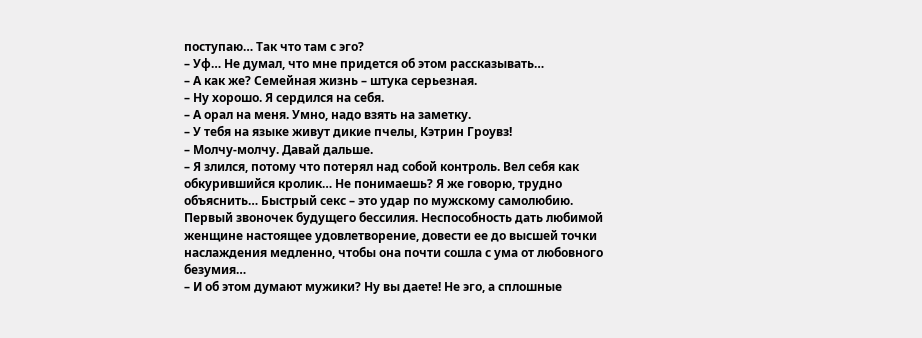поступаю… Так что там с эго?
– Уф… Не думал, что мне придется об этом рассказывать…
– А как же? Семейная жизнь – штука серьезная.
– Ну хорошо. Я сердился на себя.
– А орал на меня. Умно, надо взять на заметку.
– У тебя на языке живут дикие пчелы, Кэтрин Гроувз!
– Молчу-молчу. Давай дальше.
– Я злился, потому что потерял над собой контроль. Вел себя как обкурившийся кролик… Не понимаешь? Я же говорю, трудно объяснить… Быстрый секс – это удар по мужскому самолюбию. Первый звоночек будущего бессилия. Неспособность дать любимой женщине настоящее удовлетворение, довести ее до высшей точки наслаждения медленно, чтобы она почти сошла с ума от любовного безумия…
– И об этом думают мужики? Ну вы даете! Не эго, а сплошные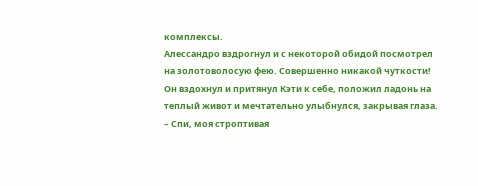комплексы.
Алессандро вздрогнул и с некоторой обидой посмотрел на золотоволосую фею. Совершенно никакой чуткости!
Он вздохнул и притянул Кэти к себе, положил ладонь на теплый живот и мечтательно улыбнулся, закрывая глаза.
– Спи, моя строптивая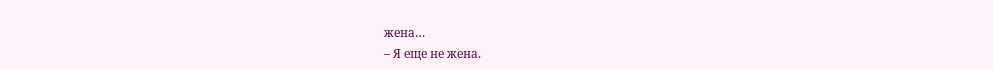жена…
– Я еще не жена.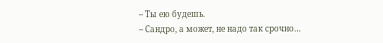– Ты ею будешь.
– Сандро, а может, не надо так срочно…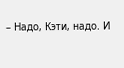– Надо, Кэти, надо. И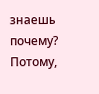знаешь почему? Потому,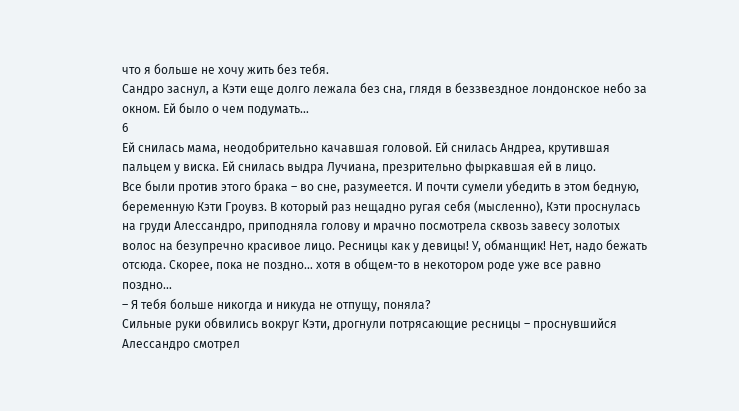что я больше не хочу жить без тебя.
Сандро заснул, а Кэти еще долго лежала без сна, глядя в беззвездное лондонское небо за окном. Ей было о чем подумать…
6
Ей снилась мама, неодобрительно качавшая головой. Ей снилась Андреа, крутившая пальцем у виска. Ей снилась выдра Лучиана, презрительно фыркавшая ей в лицо.
Все были против этого брака – во сне, разумеется. И почти сумели убедить в этом бедную, беременную Кэти Гроувз. В который раз нещадно ругая себя (мысленно), Кэти проснулась на груди Алессандро, приподняла голову и мрачно посмотрела сквозь завесу золотых волос на безупречно красивое лицо. Ресницы как у девицы! У, обманщик! Нет, надо бежать отсюда. Скорее, пока не поздно… хотя в общем-то в некотором роде уже все равно поздно…
– Я тебя больше никогда и никуда не отпущу, поняла?
Сильные руки обвились вокруг Кэти, дрогнули потрясающие ресницы – проснувшийся Алессандро смотрел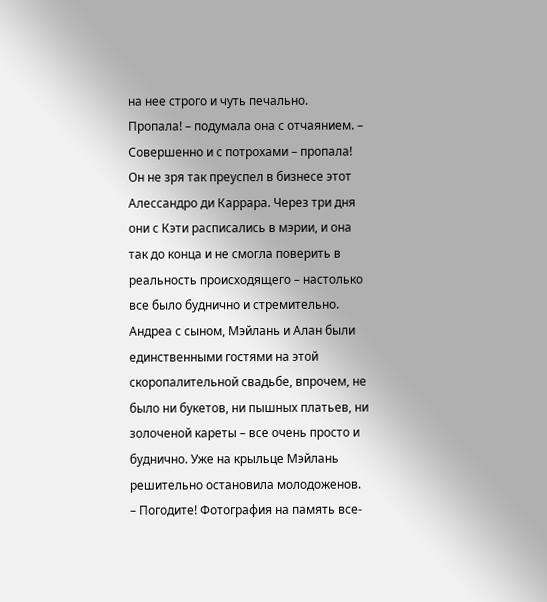на нее строго и чуть печально.
Пропала! – подумала она с отчаянием. – Совершенно и с потрохами – пропала!
Он не зря так преуспел в бизнесе этот Алессандро ди Каррара. Через три дня они с Кэти расписались в мэрии, и она так до конца и не смогла поверить в реальность происходящего – настолько все было буднично и стремительно.
Андреа с сыном, Мэйлань и Алан были единственными гостями на этой скоропалительной свадьбе, впрочем, не было ни букетов, ни пышных платьев, ни золоченой кареты – все очень просто и буднично. Уже на крыльце Мэйлань решительно остановила молодоженов.
– Погодите! Фотография на память все-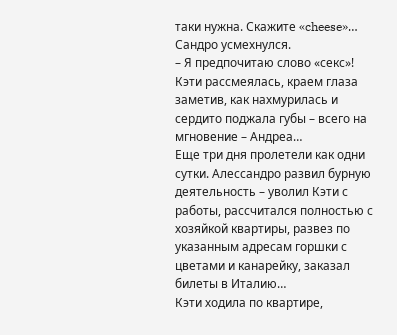таки нужна. Скажите «cheese»…
Сандро усмехнулся.
– Я предпочитаю слово «секс»!
Кэти рассмеялась, краем глаза заметив, как нахмурилась и сердито поджала губы – всего на мгновение – Андреа…
Еще три дня пролетели как одни сутки. Алессандро развил бурную деятельность – уволил Кэти с работы, рассчитался полностью с хозяйкой квартиры, развез по указанным адресам горшки с цветами и канарейку, заказал билеты в Италию…
Кэти ходила по квартире,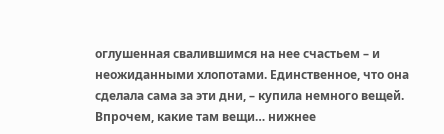оглушенная свалившимся на нее счастьем – и неожиданными хлопотами. Единственное, что она сделала сама за эти дни, – купила немного вещей. Впрочем, какие там вещи… нижнее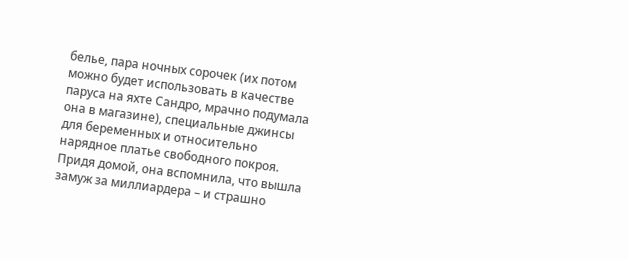белье, пара ночных сорочек (их потом можно будет использовать в качестве паруса на яхте Сандро, мрачно подумала она в магазине), специальные джинсы для беременных и относительно нарядное платье свободного покроя.
Придя домой, она вспомнила, что вышла замуж за миллиардера – и страшно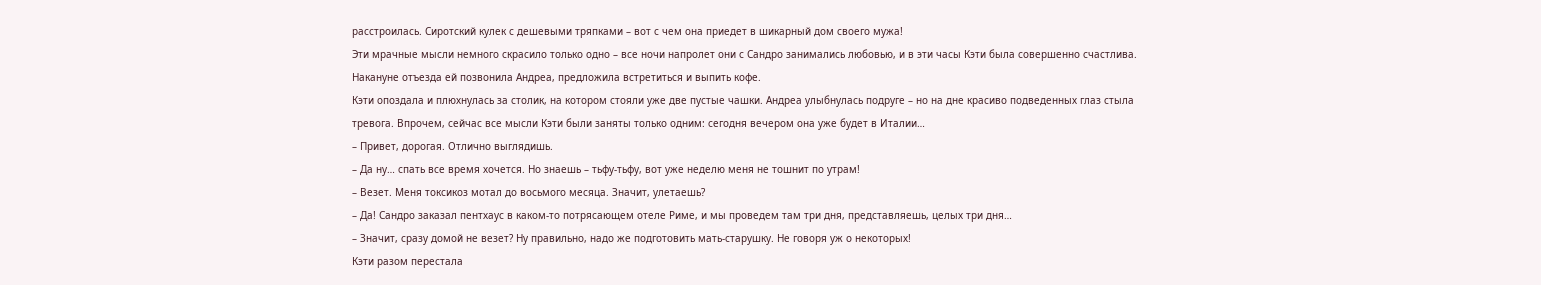расстроилась. Сиротский кулек с дешевыми тряпками – вот с чем она приедет в шикарный дом своего мужа!
Эти мрачные мысли немного скрасило только одно – все ночи напролет они с Сандро занимались любовью, и в эти часы Кэти была совершенно счастлива.
Накануне отъезда ей позвонила Андреа, предложила встретиться и выпить кофе.
Кэти опоздала и плюхнулась за столик, на котором стояли уже две пустые чашки. Андреа улыбнулась подруге – но на дне красиво подведенных глаз стыла тревога. Впрочем, сейчас все мысли Кэти были заняты только одним: сегодня вечером она уже будет в Италии…
– Привет, дорогая. Отлично выглядишь.
– Да ну… спать все время хочется. Но знаешь – тьфу-тьфу, вот уже неделю меня не тошнит по утрам!
– Везет. Меня токсикоз мотал до восьмого месяца. Значит, улетаешь?
– Да! Сандро заказал пентхаус в каком-то потрясающем отеле Риме, и мы проведем там три дня, представляешь, целых три дня…
– Значит, сразу домой не везет? Ну правильно, надо же подготовить мать-старушку. Не говоря уж о некоторых!
Кэти разом перестала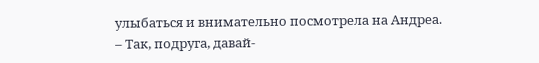улыбаться и внимательно посмотрела на Андреа.
– Так, подруга, давай-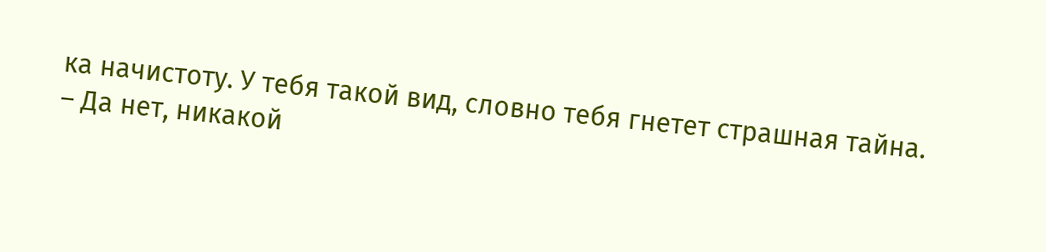ка начистоту. У тебя такой вид, словно тебя гнетет страшная тайна.
– Да нет, никакой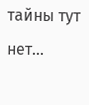тайны тут нет…